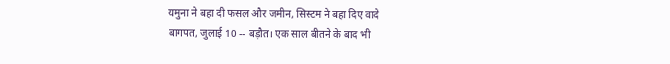यमुना ने बहा दी फसल और जमीन, सिस्टम ने बहा दिए वादे
बागपत, जुलाई 10 -- बड़ौत। एक साल बीतने के बाद भी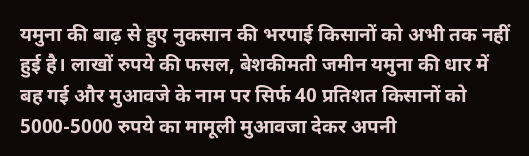यमुना की बाढ़ से हुए नुकसान की भरपाई किसानों को अभी तक नहीं हुई है। लाखों रुपये की फसल, बेशकीमती जमीन यमुना की धार में बह गई और मुआवजे के नाम पर सिर्फ 40 प्रतिशत किसानों को 5000-5000 रुपये का मामूली मुआवजा देकर अपनी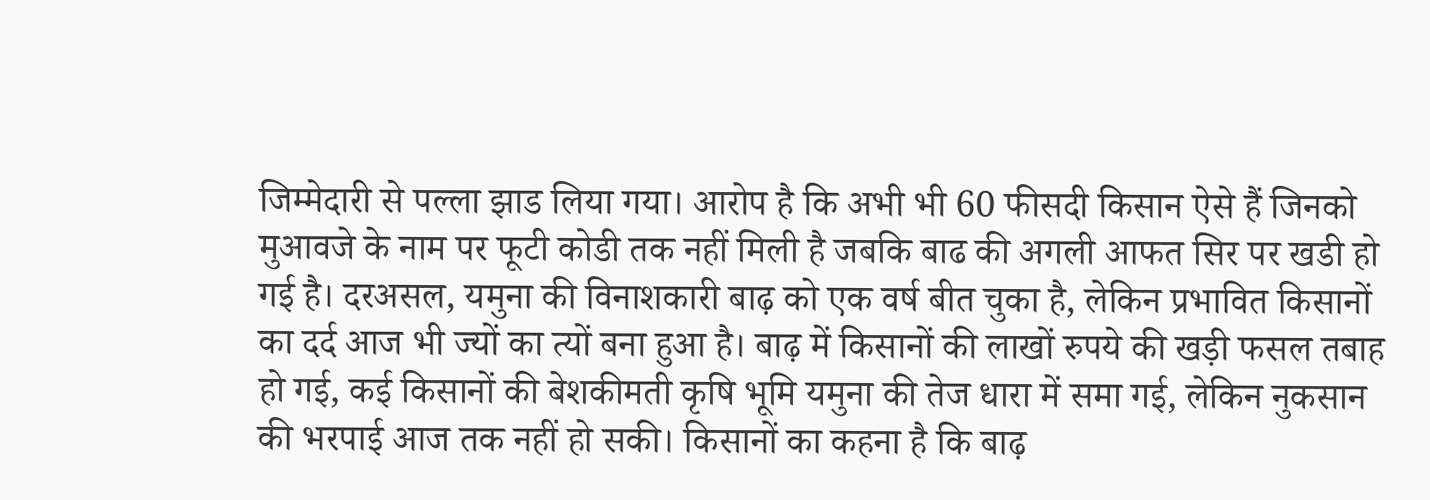जिम्मेदारी से पल्ला झाड लिया गया। आरोप है कि अभी भी 60 फीसदी किसान ऐसे हैं जिनको मुआवजे के नाम पर फूटी कोडी तक नहीं मिली है जबकि बाढ की अगली आफत सिर पर खडी हो गई है। दरअसल, यमुना की विनाशकारी बाढ़ को एक वर्ष बीत चुका है, लेकिन प्रभावित किसानों का दर्द आज भी ज्यों का त्यों बना हुआ है। बाढ़ में किसानों की लाखों रुपये की खड़ी फसल तबाह हो गई, कई किसानों की बेशकीमती कृषि भूमि यमुना की तेज धारा में समा गई, लेकिन नुकसान की भरपाई आज तक नहीं हो सकी। किसानों का कहना है कि बाढ़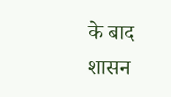के बाद शासन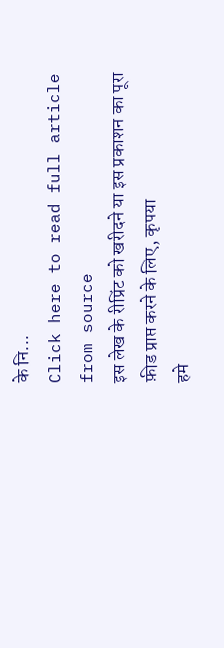के नि...
Click here to read full article from source
इस लेख के रीप्रिंट को खरीदने या इस प्रकाशन का पूरा फ़ीड प्राप्त करने के लिए, कृपया
हमे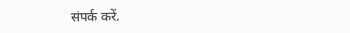संपर्क करें.